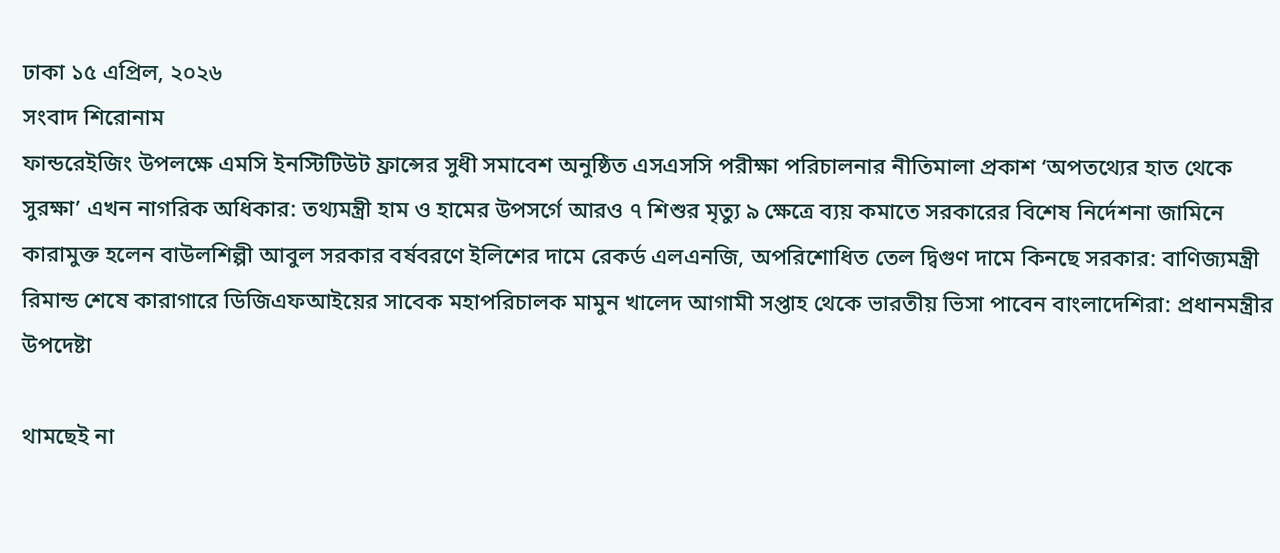ঢাকা ১৫ এপ্রিল, ২০২৬
সংবাদ শিরোনাম
ফান্ডরেইজিং উপলক্ষে এমসি ইনস্টিটিউট ফ্রান্সের সুধী সমাবেশ অনুষ্ঠিত এসএসসি পরীক্ষা পরিচালনার নীতিমালা প্রকাশ ‘অপতথ্যের হাত থেকে সুরক্ষা’ এখন নাগরিক অধিকার: তথ্যমন্ত্রী হাম ও হামের উপসর্গে আরও ৭ শিশুর মৃত্যু ৯ ক্ষেত্রে ব্যয় কমাতে সরকারের বিশেষ নির্দেশনা জামিনে কারামুক্ত হলেন বাউলশিল্পী আবুল সরকার বর্ষবরণে ইলিশের দামে রেকর্ড এলএনজি, অপরিশোধিত তেল দ্বিগুণ দামে কিনছে সরকার: বাণিজ্যমন্ত্রী রিমান্ড শেষে কারাগারে ডিজিএফআইয়ের সাবেক মহাপরিচালক মামুন খালেদ আগামী সপ্তাহ থেকে ভারতীয় ভিসা পাবেন বাংলাদেশিরা: প্রধানমন্ত্রীর উপদেষ্টা

থামছেই না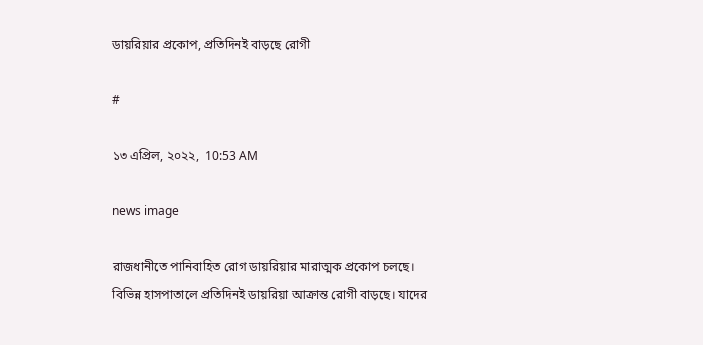ডায়রিয়ার প্রকোপ, প্রতিদিনই বাড়ছে রোগী

#

১৩ এপ্রিল, ২০২২,  10:53 AM

news image

রাজধানীতে পানিবাহিত রোগ ডায়রিয়ার মারাত্মক প্রকোপ চলছে। বিভিন্ন হাসপাতালে প্রতিদিনই ডায়রিয়া আক্রান্ত রোগী বাড়ছে। যাদের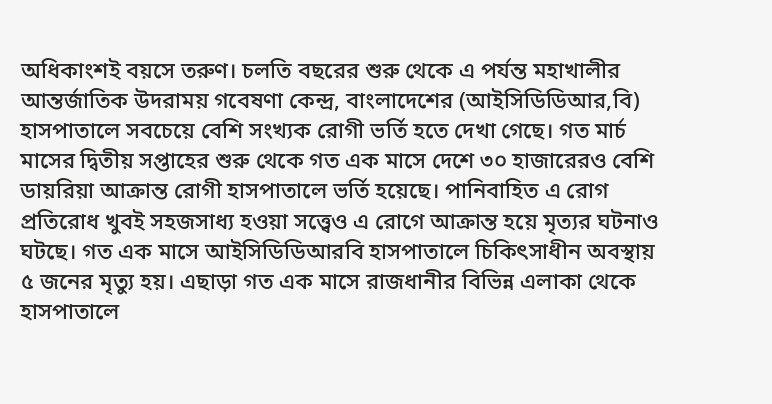অধিকাংশই বয়সে তরুণ। চলতি বছরের শুরু থেকে এ পর্যন্ত মহাখালীর আন্তর্জাতিক উদরাময় গবেষণা কেন্দ্র, বাংলাদেশের (আইসিডিডিআর,বি) হাসপাতালে সবচেয়ে বেশি সংখ্যক রোগী ভর্তি হতে দেখা গেছে। গত মার্চ মাসের দ্বিতীয় সপ্তাহের শুরু থেকে গত এক মাসে দেশে ৩০ হাজারেরও বেশি ডায়রিয়া আক্রান্ত রোগী হাসপাতালে ভর্তি হয়েছে। পানিবাহিত এ রোগ প্রতিরোধ খুবই সহজসাধ্য হওয়া সত্ত্বেও এ রোগে আক্রান্ত হয়ে মৃত্যর ঘটনাও ঘটছে। গত এক মাসে আইসিডিডিআরবি হাসপাতালে চিকিৎসাধীন অবস্থায় ৫ জনের মৃত্যু হয়। এছাড়া গত এক মাসে রাজধানীর বিভিন্ন এলাকা থেকে হাসপাতালে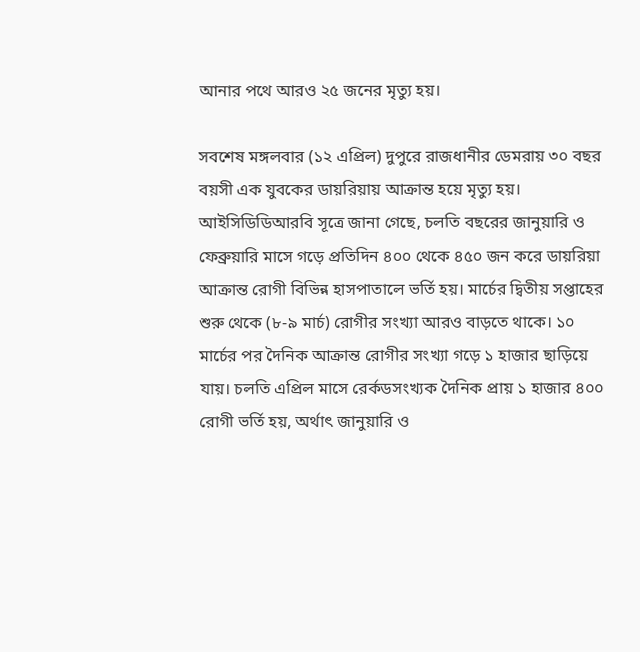আনার পথে আরও ২৫ জনের মৃত্যু হয়।

সবশেষ মঙ্গলবার (১২ এপ্রিল) দুপুরে রাজধানীর ডেমরায় ৩০ বছর বয়সী এক যুবকের ডায়রিয়ায় আক্রান্ত হয়ে মৃত্যু হয়। আইসিডিডিআরবি সূত্রে জানা গেছে, চলতি বছরের জানুয়ারি ও ফেব্রুয়ারি মাসে গড়ে প্রতিদিন ৪০০ থেকে ৪৫০ জন করে ডায়রিয়া আক্রান্ত রোগী বিভিন্ন হাসপাতালে ভর্তি হয়। মার্চের দ্বিতীয় সপ্তাহের শুরু থেকে (৮-৯ মার্চ) রোগীর সংখ্যা আরও বাড়তে থাকে। ১০ মার্চের পর দৈনিক আক্রান্ত রোগীর সংখ্যা গড়ে ১ হাজার ছাড়িয়ে যায়। চলতি এপ্রিল মাসে রের্কডসংখ্যক দৈনিক প্রায় ১ হাজার ৪০০ রোগী ভর্তি হয়, অর্থাৎ জানুয়ারি ও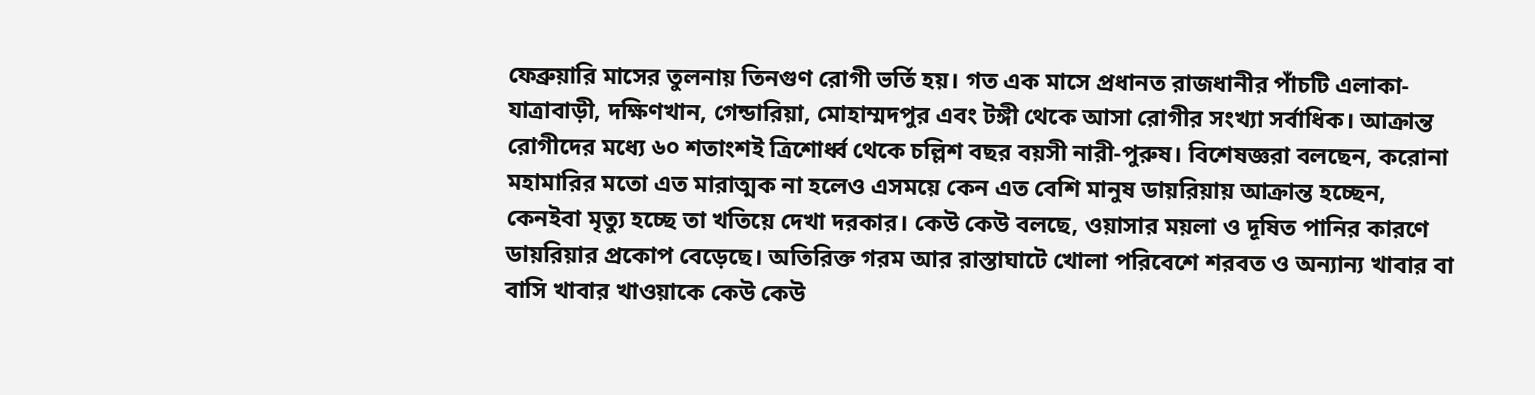ফেব্রুয়ারি মাসের তুলনায় তিনগুণ রোগী ভর্তি হয়। গত এক মাসে প্রধানত রাজধানীর পাঁচটি এলাকা- যাত্রাবাড়ী, দক্ষিণখান, গেন্ডারিয়া, মোহাম্মদপুর এবং টঙ্গী থেকে আসা রোগীর সংখ্যা সর্বাধিক। আক্রান্ত রোগীদের মধ্যে ৬০ শতাংশই ত্রিশোর্ধ্ব থেকে চল্লিশ বছর বয়সী নারী-পুরুষ। বিশেষজ্ঞরা বলছেন, করোনা মহামারির মতো এত মারাত্মক না হলেও এসময়ে কেন এত বেশি মানুষ ডায়রিয়ায় আক্রান্ত হচ্ছেন, কেনইবা মৃত্যু হচ্ছে তা খতিয়ে দেখা দরকার। কেউ কেউ বলছে, ওয়াসার ময়লা ও দূষিত পানির কারণে ডায়রিয়ার প্রকোপ বেড়েছে। অতিরিক্ত গরম আর রাস্তাঘাটে খোলা পরিবেশে শরবত ও অন্যান্য খাবার বা বাসি খাবার খাওয়াকে কেউ কেউ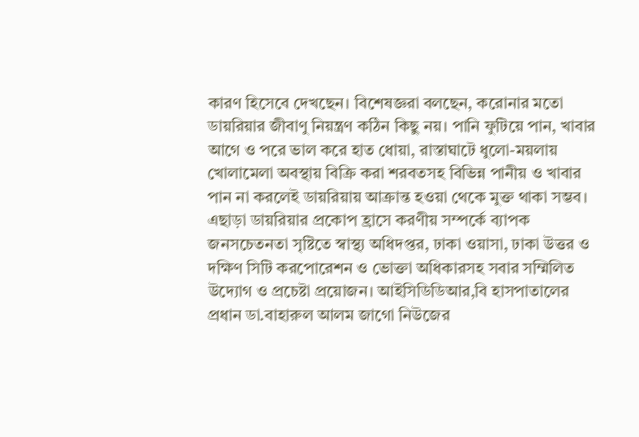কারণ হিসেবে দেখছেন। বিশেষজ্ঞরা বলছেন, করোনার মতো ডায়রিয়ার জীবাণু নিয়ন্ত্রণ কঠিন কিছু নয়। পানি ফুটিয়ে পান, খাবার আগে ও পরে ভাল করে হাত ধোয়া, রাস্তাঘাটে ধুলো-ময়লায় খোলামেলা অবস্থায় বিক্রি করা শরবতসহ বিভিন্ন পানীয় ও খাবার পান না করলেই ডায়রিয়ায় আক্রান্ত হওয়া থেকে মুক্ত থাকা সম্ভব। এছাড়া ডায়রিয়ার প্রকোপ হ্রাসে করণীয় সম্পর্কে ব্যাপক জনসচেতনতা সৃষ্টিতে স্বাস্থ্য অধিদপ্তর, ঢাকা ওয়াসা, ঢাকা উত্তর ও দক্ষিণ সিটি করপোরেশন ও ভোক্তা অধিকারসহ সবার সম্মিলিত উদ্যোগ ও প্রচেষ্টা প্রয়োজন। আইসিডিডিআর,বি হাসপাতালের প্রধান ডা.বাহারুল আলম জাগো নিউজের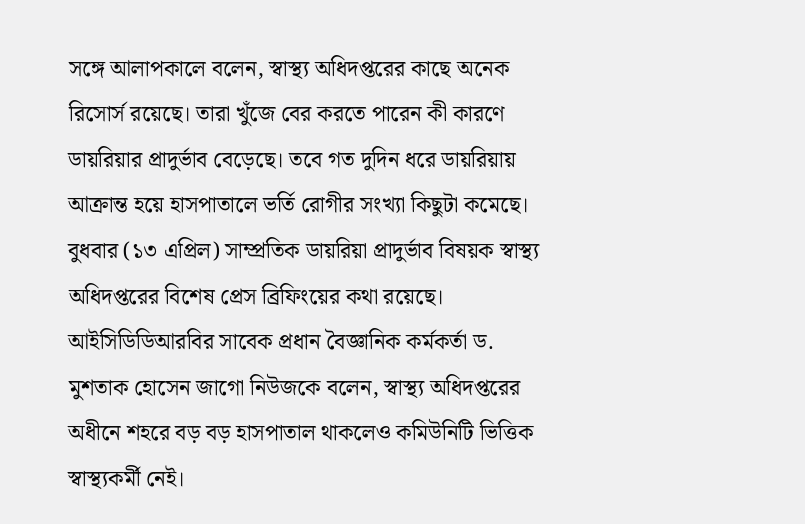সঙ্গে আলাপকালে বলেন, স্বাস্থ্য অধিদপ্তরের কাছে অনেক রিসোর্স রয়েছে। তারা খুঁজে বের করতে পারেন কী কারণে ডায়রিয়ার প্রাদুর্ভাব বেড়েছে। তবে গত দুদিন ধরে ডায়রিয়ায় আক্রান্ত হয়ে হাসপাতালে ভর্তি রোগীর সংখ্যা কিছুটা কমেছে। বুধবার (১৩ এপ্রিল) সাম্প্রতিক ডায়রিয়া প্রাদুর্ভাব বিষয়ক স্বাস্থ্য অধিদপ্তরের বিশেষ প্রেস ব্রিফিংয়ের কথা রয়েছে। আইসিডিডিআরবির সাবেক প্রধান বৈজ্ঞানিক কর্মকর্তা ড. মুশতাক হোসেন জাগো নিউজকে বলেন, স্বাস্থ্য অধিদপ্তরের অধীনে শহরে বড় বড় হাসপাতাল থাকলেও কমিউনিটি ভিত্তিক স্বাস্থ্যকর্মী নেই।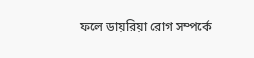ফলে ডায়রিয়া রোগ সম্পর্কে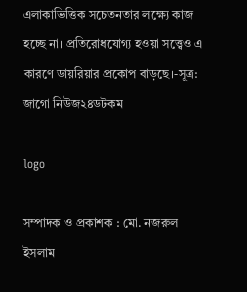এলাকাভিত্তিক সচেতনতার লক্ষ্যে কাজ হচ্ছে না। প্রতিরোধযোগ্য হওয়া সত্ত্বেও এ কারণে ডায়রিয়ার প্রকোপ বাড়ছে।-সূত্র: জাগো নিউজ২৪ডটকম

logo

সম্পাদক ও প্রকাশক : মো. নজরুল ইসলাম